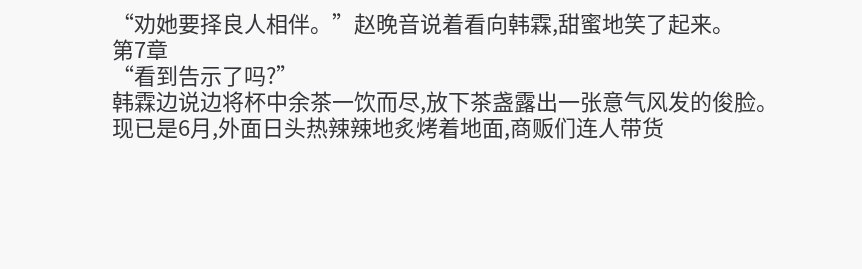“劝她要择良人相伴。”赵晚音说着看向韩霖,甜蜜地笑了起来。
第7章
“看到告示了吗?”
韩霖边说边将杯中余茶一饮而尽,放下茶盏露出一张意气风发的俊脸。
现已是6月,外面日头热辣辣地炙烤着地面,商贩们连人带货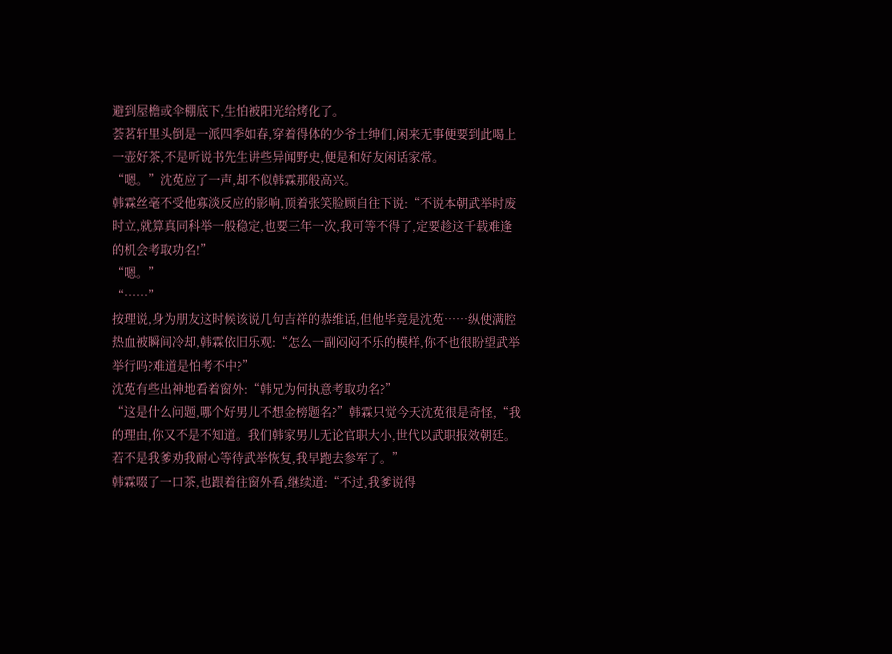避到屋檐或伞棚底下,生怕被阳光给烤化了。
荟茗轩里头倒是一派四季如春,穿着得体的少爷士绅们,闲来无事便要到此喝上一壶好茶,不是听说书先生讲些异闻野史,便是和好友闲话家常。
“嗯。”沈莬应了一声,却不似韩霖那般高兴。
韩霖丝毫不受他寡淡反应的影响,顶着张笑脸顾自往下说:“不说本朝武举时废时立,就算真同科举一般稳定,也要三年一次,我可等不得了,定要趁这千载难逢的机会考取功名!”
“嗯。”
“……”
按理说,身为朋友这时候该说几句吉祥的恭维话,但他毕竟是沈莬……纵使满腔热血被瞬间冷却,韩霖依旧乐观:“怎么一副闷闷不乐的模样,你不也很盼望武举举行吗?难道是怕考不中?”
沈莬有些出神地看着窗外:“韩兄为何执意考取功名?”
“这是什么问题,哪个好男儿不想金榜题名?”韩霖只觉今天沈莬很是奇怪,“我的理由,你又不是不知道。我们韩家男儿无论官职大小,世代以武职报效朝廷。若不是我爹劝我耐心等待武举恢复,我早跑去参军了。”
韩霖啜了一口茶,也跟着往窗外看,继续道:“不过,我爹说得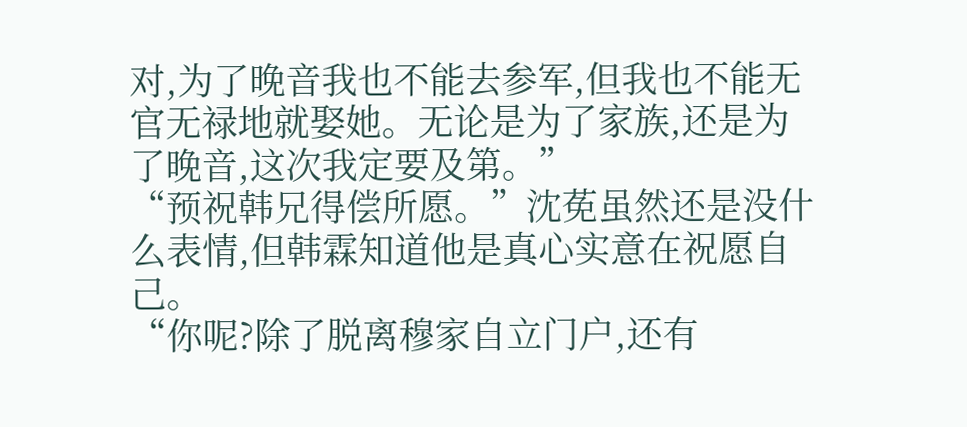对,为了晚音我也不能去参军,但我也不能无官无禄地就娶她。无论是为了家族,还是为了晚音,这次我定要及第。”
“预祝韩兄得偿所愿。”沈莬虽然还是没什么表情,但韩霖知道他是真心实意在祝愿自己。
“你呢?除了脱离穆家自立门户,还有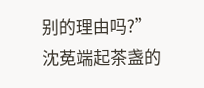别的理由吗?”
沈莬端起茶盏的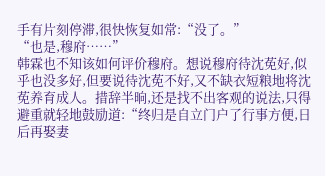手有片刻停滞,很快恢复如常:“没了。”
“也是,穆府……”
韩霖也不知该如何评价穆府。想说穆府待沈莬好,似乎也没多好,但要说待沈莬不好,又不缺衣短粮地将沈莬养育成人。措辞半晌,还是找不出客观的说法,只得避重就轻地鼓励道:“终归是自立门户了行事方便,日后再娶妻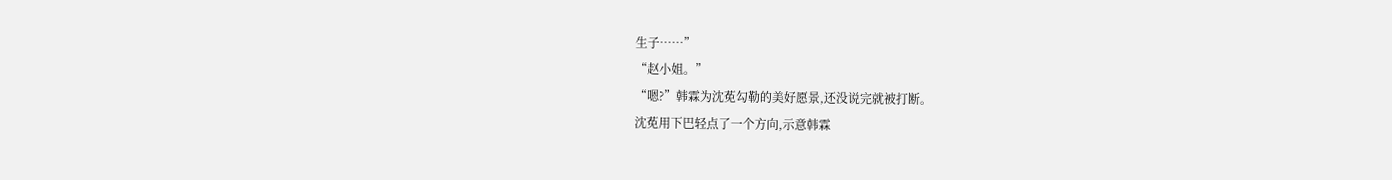生子……”
“赵小姐。”
“嗯?”韩霖为沈莬勾勒的美好愿景,还没说完就被打断。
沈莬用下巴轻点了一个方向,示意韩霖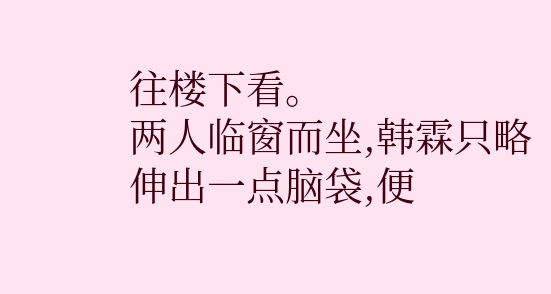往楼下看。
两人临窗而坐,韩霖只略伸出一点脑袋,便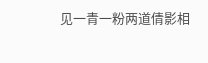见一青一粉两道倩影相